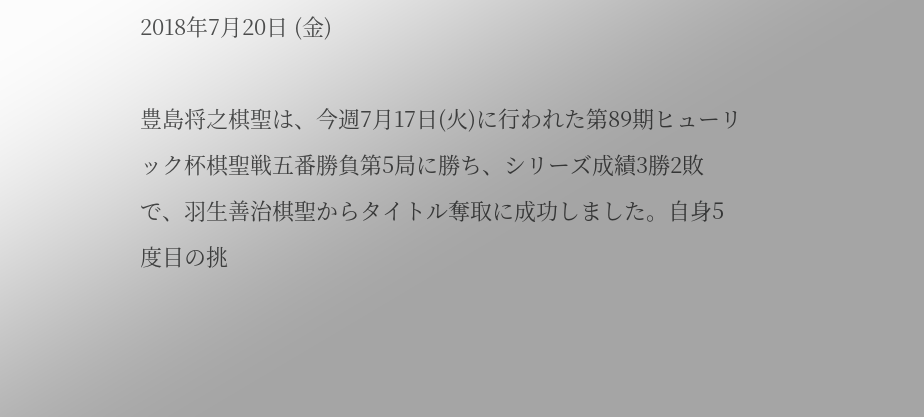2018年7月20日 (金)

豊島将之棋聖は、今週7月17日(火)に行われた第89期ヒューリック杯棋聖戦五番勝負第5局に勝ち、シリーズ成績3勝2敗で、羽生善治棋聖からタイトル奪取に成功しました。自身5度目の挑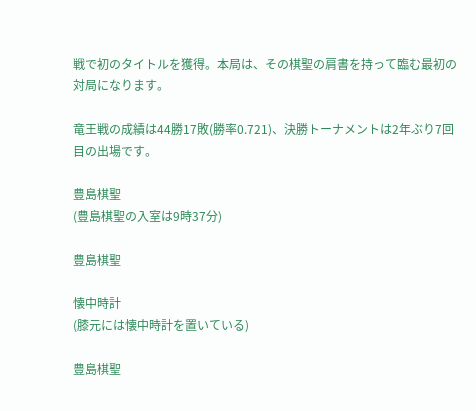戦で初のタイトルを獲得。本局は、その棋聖の肩書を持って臨む最初の対局になります。

竜王戦の成績は44勝17敗(勝率0.721)、決勝トーナメントは2年ぶり7回目の出場です。

豊島棋聖
(豊島棋聖の入室は9時37分)

豊島棋聖

懐中時計
(膝元には懐中時計を置いている)

豊島棋聖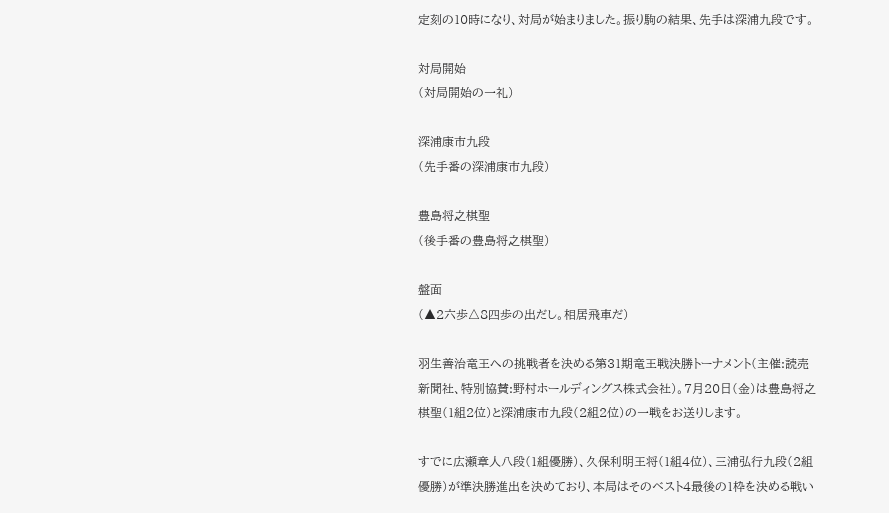定刻の10時になり、対局が始まりました。振り駒の結果、先手は深浦九段です。

対局開始
(対局開始の一礼)

深浦康市九段
(先手番の深浦康市九段)

豊島将之棋聖
(後手番の豊島将之棋聖)

盤面
(▲2六歩△8四歩の出だし。相居飛車だ)

羽生善治竜王への挑戦者を決める第31期竜王戦決勝トーナメント(主催:読売新聞社、特別協賛:野村ホールディングス株式会社)。7月20日(金)は豊島将之棋聖(1組2位)と深浦康市九段(2組2位)の一戦をお送りします。

すでに広瀬章人八段(1組優勝)、久保利明王将(1組4位)、三浦弘行九段(2組優勝)が準決勝進出を決めており、本局はそのベスト4最後の1枠を決める戦い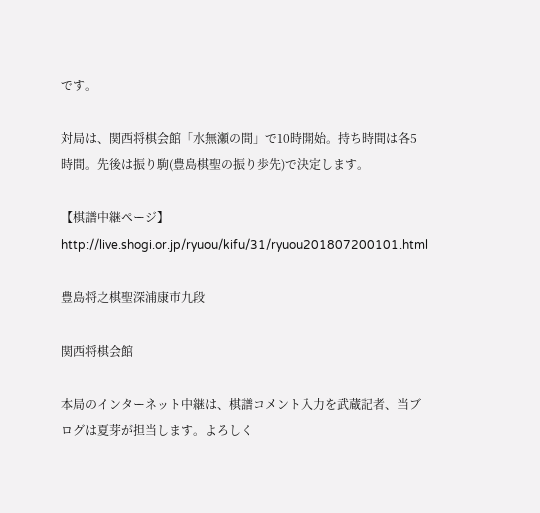です。

対局は、関西将棋会館「水無瀬の間」で10時開始。持ち時間は各5時間。先後は振り駒(豊島棋聖の振り歩先)で決定します。

【棋譜中継ページ】
http://live.shogi.or.jp/ryuou/kifu/31/ryuou201807200101.html

豊島将之棋聖深浦康市九段

関西将棋会館

本局のインターネット中継は、棋譜コメント入力を武蔵記者、当ブログは夏芽が担当します。よろしく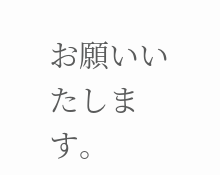お願いいたします。